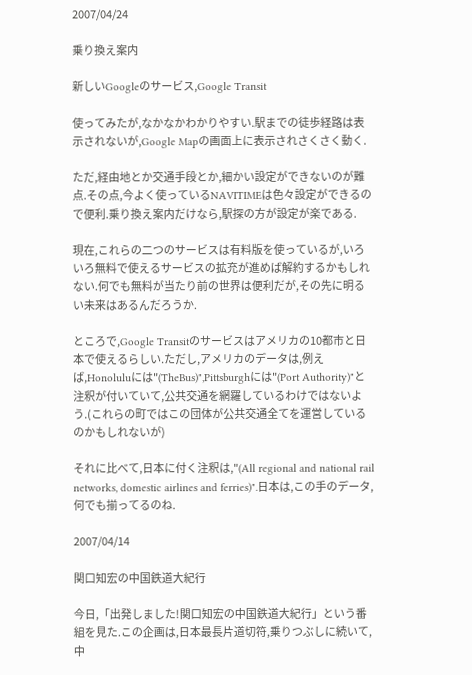2007/04/24

乗り換え案内

新しいGoogleのサービス,Google Transit

使ってみたが,なかなかわかりやすい.駅までの徒歩経路は表示されないが,Google Mapの画面上に表示されさくさく動く.

ただ,経由地とか交通手段とか,細かい設定ができないのが難点.その点,今よく使っているNAVITIMEは色々設定ができるので便利.乗り換え案内だけなら,駅探の方が設定が楽である.

現在,これらの二つのサービスは有料版を使っているが,いろいろ無料で使えるサービスの拡充が進めば解約するかもしれない.何でも無料が当たり前の世界は便利だが,その先に明るい未来はあるんだろうか.

ところで,Google Transitのサービスはアメリカの10都市と日本で使えるらしい.ただし,アメリカのデータは,例えば,Honoluluには"(TheBus)",Pittsburghには"(Port Authority)"と注釈が付いていて,公共交通を網羅しているわけではないよう.(これらの町ではこの団体が公共交通全てを運営しているのかもしれないが)

それに比べて,日本に付く注釈は,"(All regional and national rail networks, domestic airlines and ferries)".日本は,この手のデータ,何でも揃ってるのね.

2007/04/14

関口知宏の中国鉄道大紀行

今日,「出発しました!関口知宏の中国鉄道大紀行」という番組を見た.この企画は,日本最長片道切符,乗りつぶしに続いて,中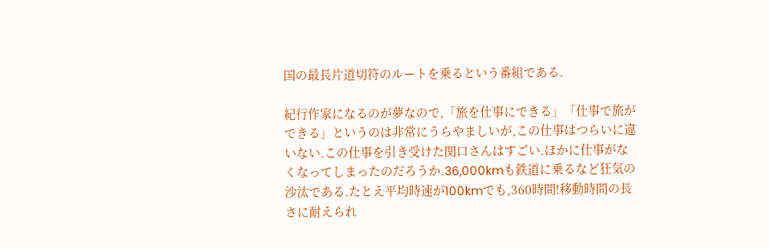国の最長片道切符のルートを乗るという番組である.

紀行作家になるのが夢なので,「旅を仕事にできる」「仕事で旅ができる」というのは非常にうらやましいが,この仕事はつらいに違いない.この仕事を引き受けた関口さんはすごい.ほかに仕事がなくなってしまったのだろうか.36,000kmも鉄道に乗るなど狂気の沙汰である.たとえ平均時速が100kmでも,360時間!移動時間の長さに耐えられ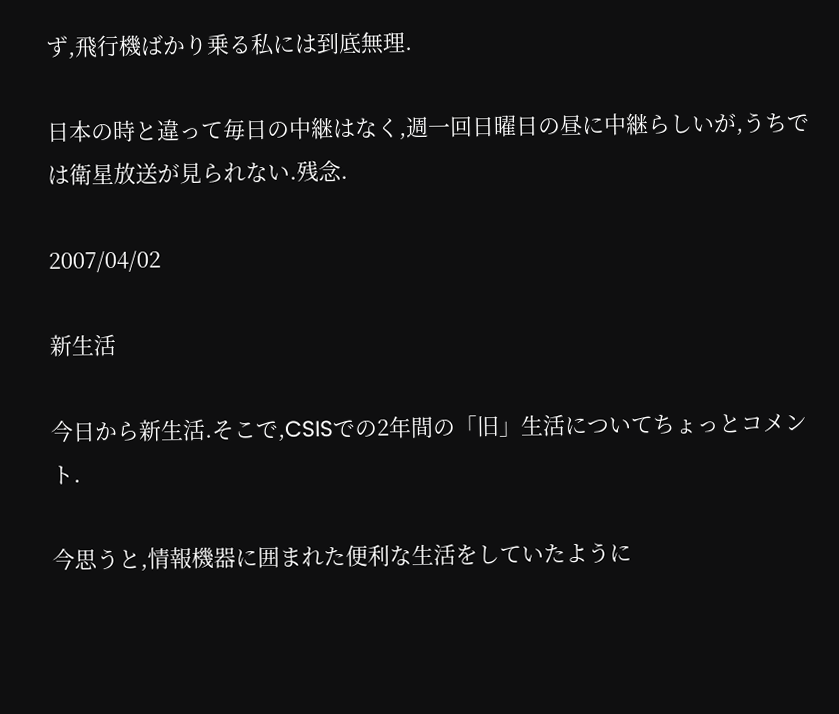ず,飛行機ばかり乗る私には到底無理.

日本の時と違って毎日の中継はなく,週一回日曜日の昼に中継らしいが,うちでは衛星放送が見られない.残念.

2007/04/02

新生活

今日から新生活.そこで,CSISでの2年間の「旧」生活についてちょっとコメント.

今思うと,情報機器に囲まれた便利な生活をしていたように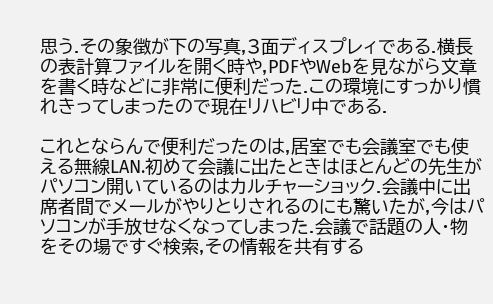思う.その象徴が下の写真,3面ディスプレィである.横長の表計算ファイルを開く時や,PDFやWebを見ながら文章を書く時などに非常に便利だった.この環境にすっかり慣れきってしまったので現在リハビリ中である.

これとならんで便利だったのは,居室でも会議室でも使える無線LAN.初めて会議に出たときはほとんどの先生がパソコン開いているのはカルチャーショック.会議中に出席者間でメールがやりとりされるのにも驚いたが,今はパソコンが手放せなくなってしまった.会議で話題の人・物をその場ですぐ検索,その情報を共有する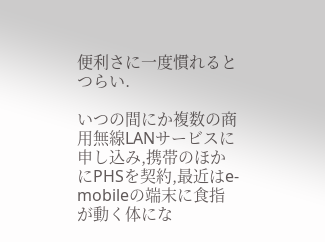便利さに一度慣れるとつらい.

いつの間にか複数の商用無線LANサービスに申し込み,携帯のほかにPHSを契約,最近はe-mobileの端末に食指が動く体にな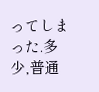ってしまった.多少,普通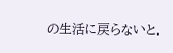の生活に戻らないと.